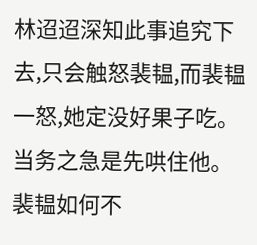林迢迢深知此事追究下去,只会触怒裴韫,而裴韫一怒,她定没好果子吃。
当务之急是先哄住他。
裴韫如何不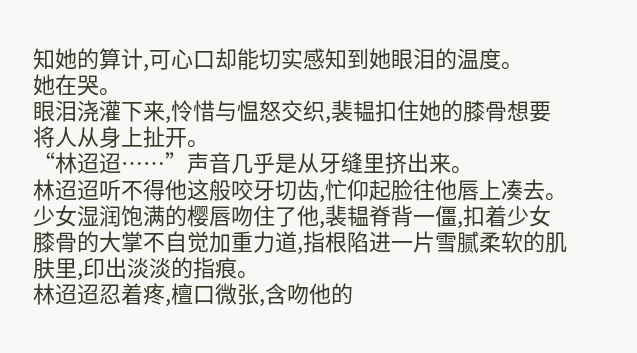知她的算计,可心口却能切实感知到她眼泪的温度。
她在哭。
眼泪浇灌下来,怜惜与愠怒交织,裴韫扣住她的膝骨想要将人从身上扯开。
“林迢迢……”声音几乎是从牙缝里挤出来。
林迢迢听不得他这般咬牙切齿,忙仰起脸往他唇上凑去。
少女湿润饱满的樱唇吻住了他,裴韫脊背一僵,扣着少女膝骨的大掌不自觉加重力道,指根陷进一片雪腻柔软的肌肤里,印出淡淡的指痕。
林迢迢忍着疼,檀口微张,含吻他的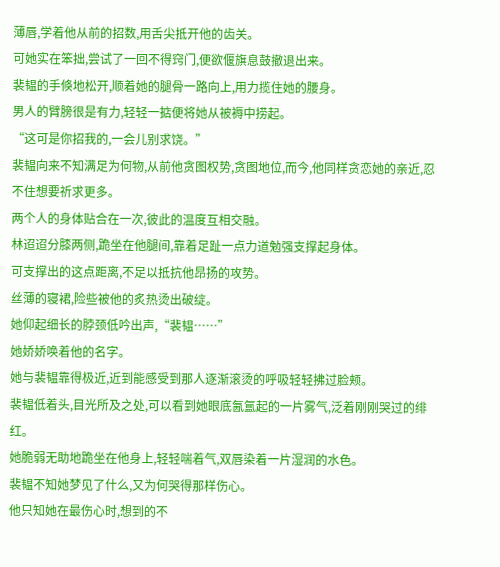薄唇,学着他从前的招数,用舌尖抵开他的齿关。
可她实在笨拙,尝试了一回不得窍门,便欲偃旗息鼓撤退出来。
裴韫的手倏地松开,顺着她的腿骨一路向上,用力揽住她的腰身。
男人的臂膀很是有力,轻轻一掂便将她从被褥中捞起。
“这可是你招我的,一会儿别求饶。”
裴韫向来不知满足为何物,从前他贪图权势,贪图地位,而今,他同样贪恋她的亲近,忍不住想要祈求更多。
两个人的身体贴合在一次,彼此的温度互相交融。
林迢迢分膝两侧,跪坐在他腿间,靠着足趾一点力道勉强支撑起身体。
可支撑出的这点距离,不足以抵抗他昂扬的攻势。
丝薄的寝裙,险些被他的炙热烫出破绽。
她仰起细长的脖颈低吟出声,“裴韫……”
她娇娇唤着他的名字。
她与裴韫靠得极近,近到能感受到那人逐渐滚烫的呼吸轻轻拂过脸颊。
裴韫低着头,目光所及之处,可以看到她眼底氤氲起的一片雾气,泛着刚刚哭过的绯红。
她脆弱无助地跪坐在他身上,轻轻喘着气,双唇染着一片湿润的水色。
裴韫不知她梦见了什么,又为何哭得那样伤心。
他只知她在最伤心时,想到的不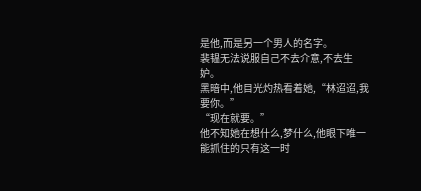是他,而是另一个男人的名字。
裴韫无法说服自己不去介意,不去生妒。
黑暗中,他目光灼热看着她,“林迢迢,我要你。”
“现在就要。”
他不知她在想什么,梦什么,他眼下唯一能抓住的只有这一时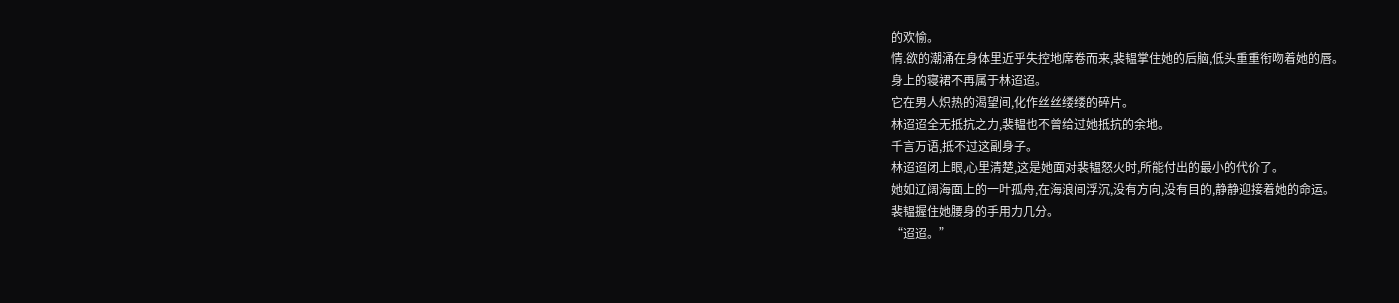的欢愉。
情.欲的潮涌在身体里近乎失控地席卷而来,裴韫掌住她的后脑,低头重重衔吻着她的唇。
身上的寝裙不再属于林迢迢。
它在男人炽热的渴望间,化作丝丝缕缕的碎片。
林迢迢全无抵抗之力,裴韫也不曾给过她抵抗的余地。
千言万语,抵不过这副身子。
林迢迢闭上眼,心里清楚,这是她面对裴韫怒火时,所能付出的最小的代价了。
她如辽阔海面上的一叶孤舟,在海浪间浮沉,没有方向,没有目的,静静迎接着她的命运。
裴韫握住她腰身的手用力几分。
“迢迢。”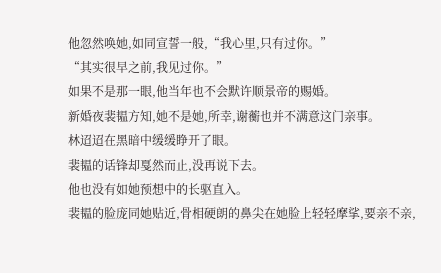他忽然唤她,如同宣誓一般,“我心里,只有过你。”
“其实很早之前,我见过你。”
如果不是那一眼,他当年也不会默许顺景帝的赐婚。
新婚夜裴韫方知,她不是她,所幸,谢蘅也并不满意这门亲事。
林迢迢在黑暗中缓缓睁开了眼。
裴韫的话锋却戛然而止,没再说下去。
他也没有如她预想中的长驱直入。
裴韫的脸庞同她贴近,骨相硬朗的鼻尖在她脸上轻轻摩挲,要亲不亲,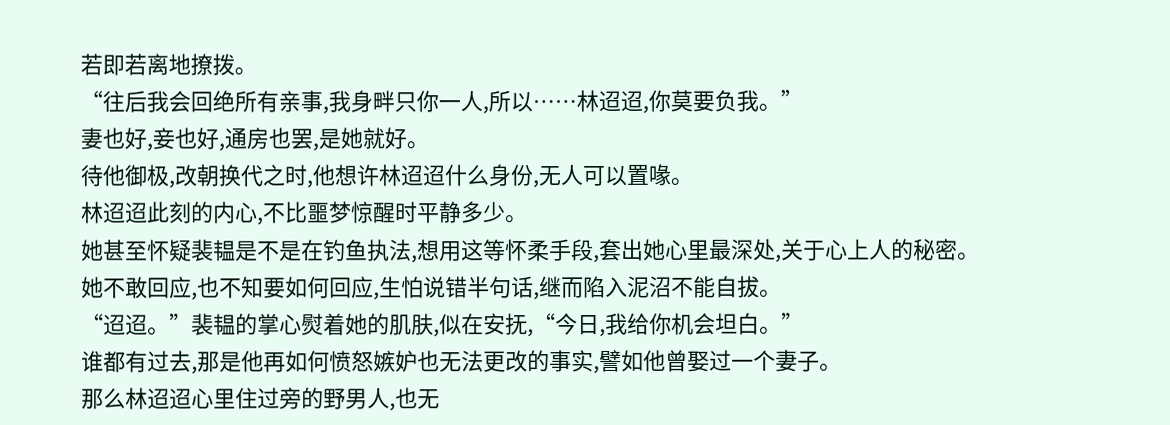若即若离地撩拨。
“往后我会回绝所有亲事,我身畔只你一人,所以……林迢迢,你莫要负我。”
妻也好,妾也好,通房也罢,是她就好。
待他御极,改朝换代之时,他想许林迢迢什么身份,无人可以置喙。
林迢迢此刻的内心,不比噩梦惊醒时平静多少。
她甚至怀疑裴韫是不是在钓鱼执法,想用这等怀柔手段,套出她心里最深处,关于心上人的秘密。
她不敢回应,也不知要如何回应,生怕说错半句话,继而陷入泥沼不能自拔。
“迢迢。”裴韫的掌心熨着她的肌肤,似在安抚,“今日,我给你机会坦白。”
谁都有过去,那是他再如何愤怒嫉妒也无法更改的事实,譬如他曾娶过一个妻子。
那么林迢迢心里住过旁的野男人,也无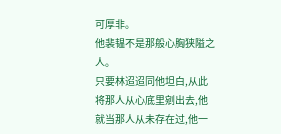可厚非。
他裴韫不是那般心胸狭隘之人。
只要林迢迢同他坦白,从此将那人从心底里剜出去,他就当那人从未存在过,他一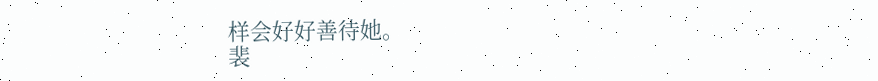样会好好善待她。
裴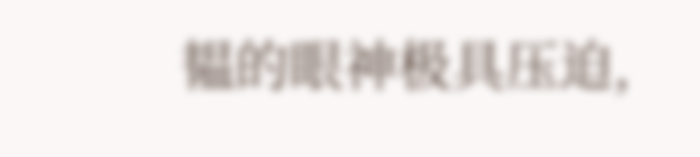韫的眼神极具压迫,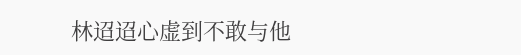林迢迢心虚到不敢与他